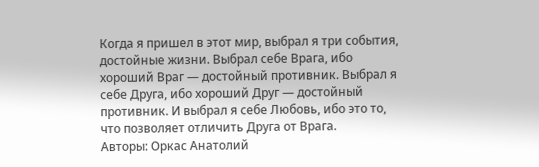Когда я пришел в этот мир, выбрал я три события, достойные жизни. Выбрал себе Врага, ибо хороший Враг — достойный противник. Выбрал я себе Друга, ибо хороший Друг — достойный противник. И выбрал я себе Любовь, ибо это то, что позволяет отличить Друга от Врага.
Авторы: Оркас Анатолий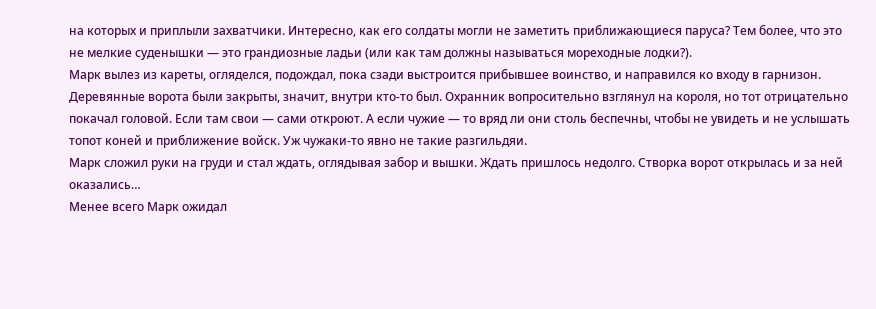на которых и приплыли захватчики. Интересно, как его солдаты могли не заметить приближающиеся паруса? Тем более, что это не мелкие суденышки — это грандиозные ладьи (или как там должны называться мореходные лодки?).
Марк вылез из кареты, огляделся, подождал, пока сзади выстроится прибывшее воинство, и направился ко входу в гарнизон. Деревянные ворота были закрыты, значит, внутри кто-то был. Охранник вопросительно взглянул на короля, но тот отрицательно покачал головой. Если там свои — сами откроют. А если чужие — то вряд ли они столь беспечны, чтобы не увидеть и не услышать топот коней и приближение войск. Уж чужаки-то явно не такие разгильдяи.
Марк сложил руки на груди и стал ждать, оглядывая забор и вышки. Ждать пришлось недолго. Створка ворот открылась и за ней оказались…
Менее всего Марк ожидал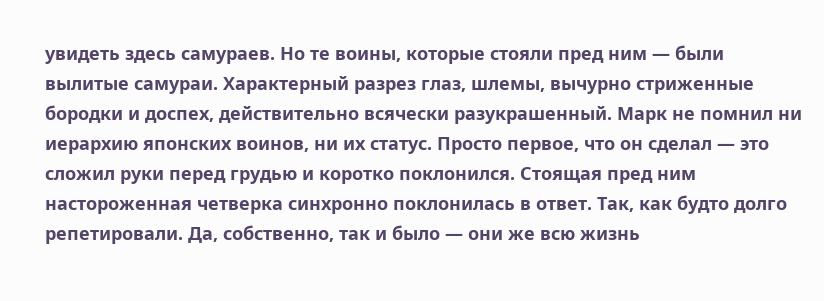увидеть здесь самураев. Но те воины, которые стояли пред ним — были вылитые самураи. Характерный разрез глаз, шлемы, вычурно стриженные бородки и доспех, действительно всячески разукрашенный. Марк не помнил ни иерархию японских воинов, ни их статус. Просто первое, что он сделал — это сложил руки перед грудью и коротко поклонился. Стоящая пред ним настороженная четверка синхронно поклонилась в ответ. Так, как будто долго репетировали. Да, собственно, так и было — они же всю жизнь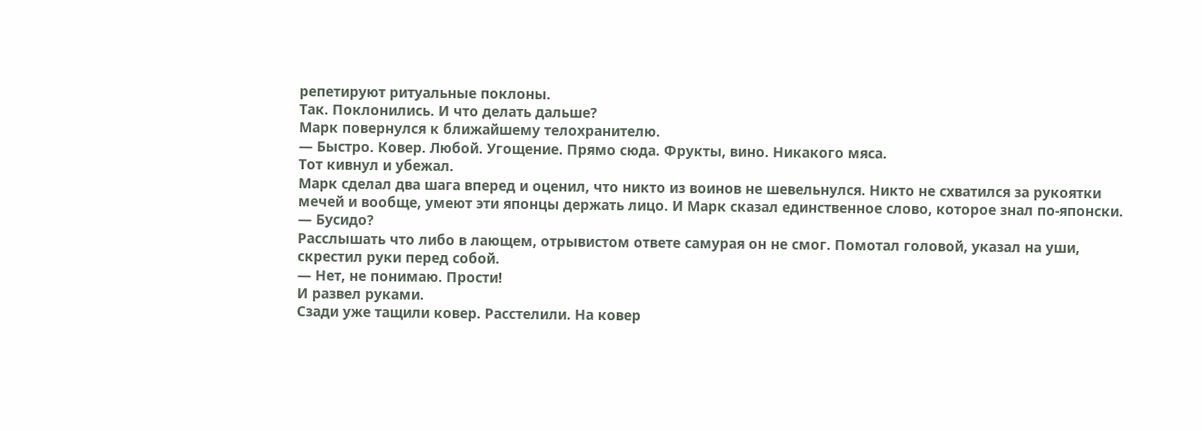репетируют ритуальные поклоны.
Так. Поклонились. И что делать дальше?
Марк повернулся к ближайшему телохранителю.
— Быстро. Ковер. Любой. Угощение. Прямо сюда. Фрукты, вино. Никакого мяса.
Тот кивнул и убежал.
Марк сделал два шага вперед и оценил, что никто из воинов не шевельнулся. Никто не схватился за рукоятки мечей и вообще, умеют эти японцы держать лицо. И Марк сказал единственное слово, которое знал по-японски.
— Бусидо?
Расслышать что либо в лающем, отрывистом ответе самурая он не смог. Помотал головой, указал на уши, скрестил руки перед собой.
— Нет, не понимаю. Прости!
И развел руками.
Сзади уже тащили ковер. Расстелили. На ковер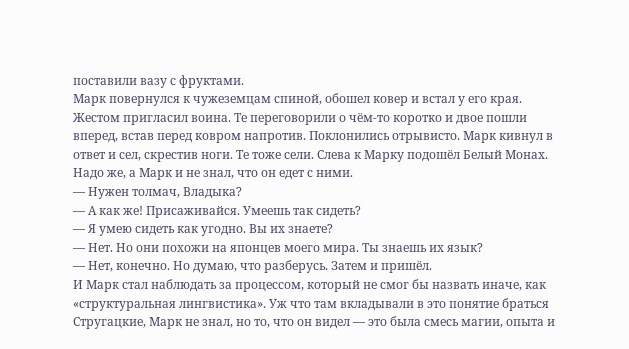поставили вазу с фруктами.
Марк повернулся к чужеземцам спиной, обошел ковер и встал у его края. Жестом пригласил воина. Те переговорили о чём-то коротко и двое пошли вперед, встав перед ковром напротив. Поклонились отрывисто. Марк кивнул в ответ и сел, скрестив ноги. Те тоже сели. Слева к Марку подошёл Белый Монах. Надо же, а Марк и не знал, что он едет с ними.
— Нужен толмач, Владыка?
— А как же! Присаживайся. Умеешь так сидеть?
— Я умею сидеть как угодно. Вы их знаете?
— Нет. Но они похожи на японцев моего мира. Ты знаешь их язык?
— Нет, конечно. Но думаю, что разберусь. Затем и пришёл.
И Марк стал наблюдать за процессом, который не смог бы назвать иначе, как «структуральная лингвистика». Уж что там вкладывали в это понятие браться Стругацкие, Марк не знал, но то, что он видел — это была смесь магии, опыта и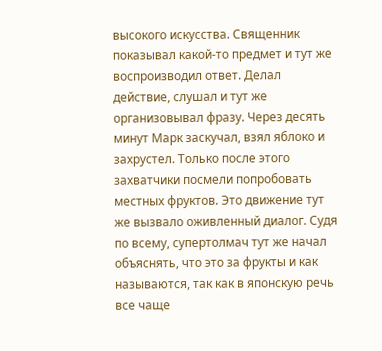высокого искусства. Священник показывал какой-то предмет и тут же воспроизводил ответ. Делал действие, слушал и тут же организовывал фразу. Через десять минут Марк заскучал, взял яблоко и захрустел. Только после этого захватчики посмели попробовать местных фруктов. Это движение тут же вызвало оживленный диалог. Судя по всему, супертолмач тут же начал объяснять, что это за фрукты и как называются, так как в японскую речь все чаще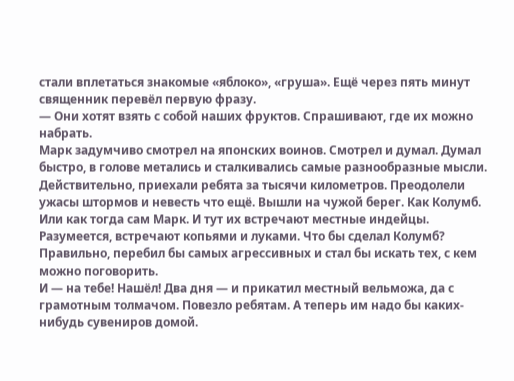стали вплетаться знакомые «яблоко», «груша». Ещё через пять минут священник перевёл первую фразу.
— Они хотят взять с собой наших фруктов. Спрашивают, где их можно набрать.
Марк задумчиво смотрел на японских воинов. Смотрел и думал. Думал быстро, в голове метались и сталкивались самые разнообразные мысли. Действительно, приехали ребята за тысячи километров. Преодолели ужасы штормов и невесть что ещё. Вышли на чужой берег. Как Колумб. Или как тогда сам Марк. И тут их встречают местные индейцы. Разумеется, встречают копьями и луками. Что бы сделал Колумб? Правильно, перебил бы самых агрессивных и стал бы искать тех, с кем можно поговорить.
И — на тебе! Нашёл! Два дня — и прикатил местный вельможа, да с грамотным толмачом. Повезло ребятам. А теперь им надо бы каких-нибудь сувениров домой.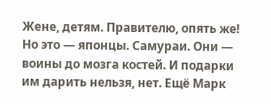Жене, детям. Правителю, опять же!
Но это — японцы. Самураи. Они — воины до мозга костей. И подарки им дарить нельзя, нет. Ещё Марк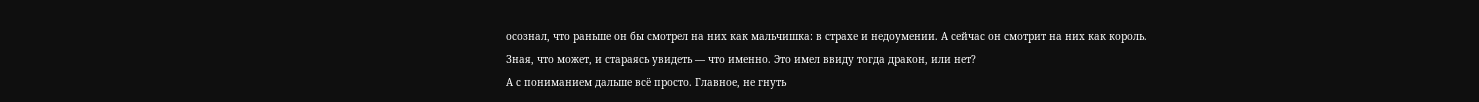осознал, что раньше он бы смотрел на них как мальчишка: в страхе и недоумении. А сейчас он смотрит на них как король. Зная, что может, и стараясь увидеть — что именно. Это имел ввиду тогда дракон, или нет?
А с пониманием дальше всё просто. Главное, не гнуть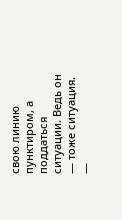свою линию пунктиром, а поддаться ситуации. Ведь он — тоже ситуация.
—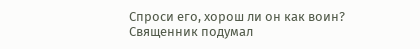Спроси его, хорош ли он как воин?
Священник подумал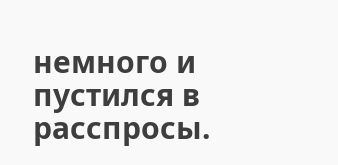немного и пустился в расспросы.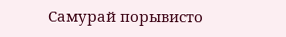Самурай порывисто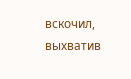вскочил, выхватив